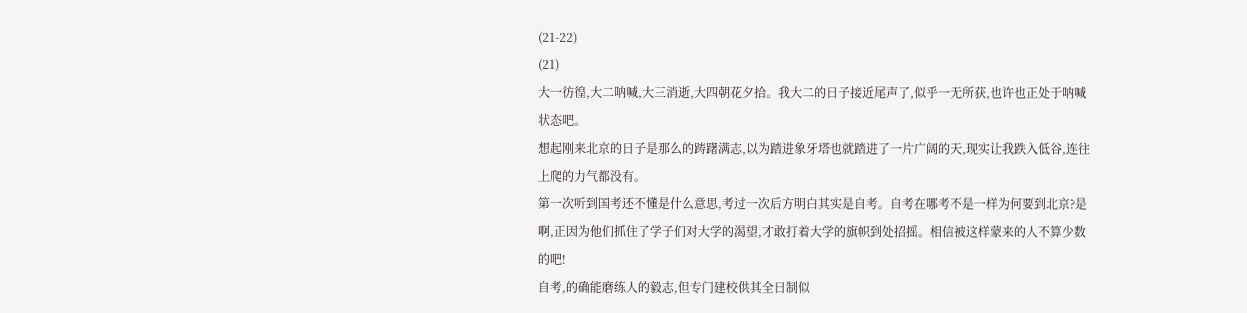(21-22)
(21)
大一彷徨,大二呐喊,大三消逝,大四朝花夕拾。我大二的日子接近尾声了,似乎一无所获,也许也正处于呐喊状态吧。
想起刚来北京的日子是那么的踌躇满志,以为踏进象牙塔也就踏进了一片广阔的天,现实让我跌入低谷,连往上爬的力气都没有。
第一次听到国考还不懂是什么意思,考过一次后方明白其实是自考。自考在哪考不是一样为何要到北京?是啊,正因为他们抓住了学子们对大学的渴望,才敢打着大学的旗帜到处招摇。相信被这样蒙来的人不算少数的吧!
自考,的确能磨练人的毅志,但专门建校供其全日制似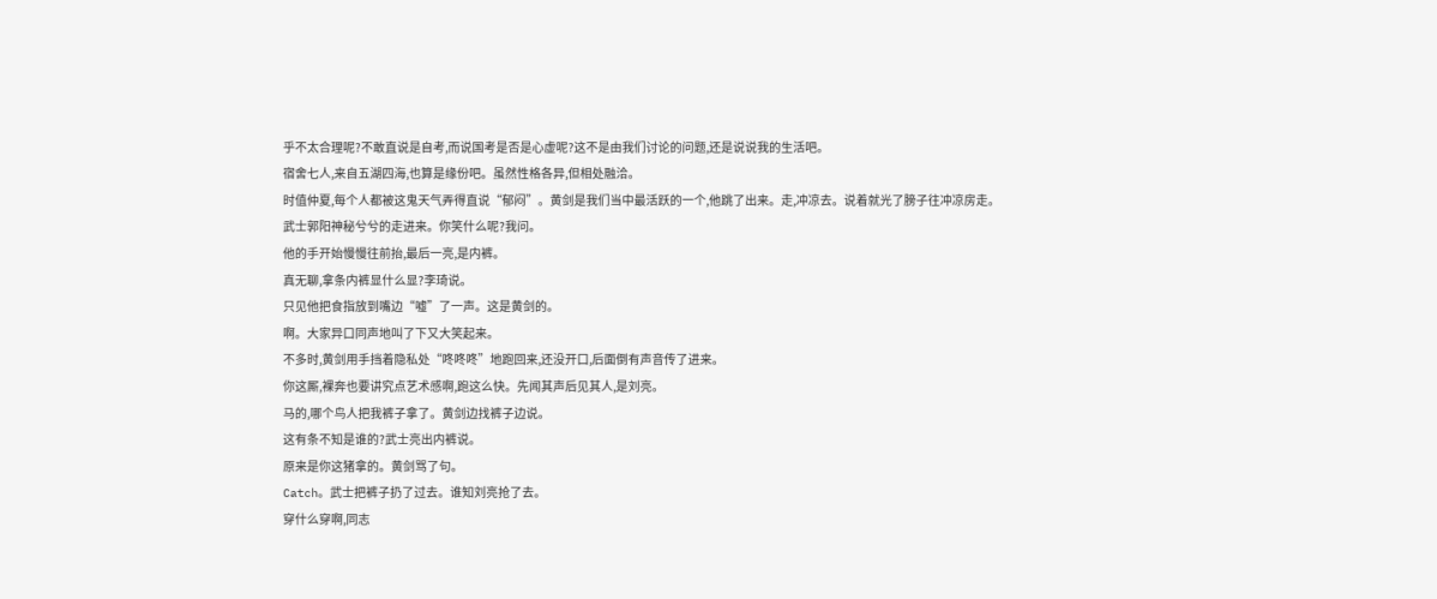乎不太合理呢?不敢直说是自考,而说国考是否是心虚呢?这不是由我们讨论的问题,还是说说我的生活吧。
宿舍七人,来自五湖四海,也算是缘份吧。虽然性格各异,但相处融洽。
时值仲夏,每个人都被这鬼天气弄得直说“郁闷”。黄剑是我们当中最活跃的一个,他跳了出来。走,冲凉去。说着就光了膀子往冲凉房走。
武士郭阳神秘兮兮的走进来。你笑什么呢?我问。
他的手开始慢慢往前抬,最后一亮,是内裤。
真无聊,拿条内裤显什么显?李琦说。
只见他把食指放到嘴边“嘘”了一声。这是黄剑的。
啊。大家异口同声地叫了下又大笑起来。
不多时,黄剑用手挡着隐私处“咚咚咚”地跑回来,还没开口,后面倒有声音传了进来。
你这厮,裸奔也要讲究点艺术感啊,跑这么快。先闻其声后见其人,是刘亮。
马的,哪个鸟人把我裤子拿了。黄剑边找裤子边说。
这有条不知是谁的?武士亮出内裤说。
原来是你这猪拿的。黄剑骂了句。
Catch。武士把裤子扔了过去。谁知刘亮抢了去。
穿什么穿啊,同志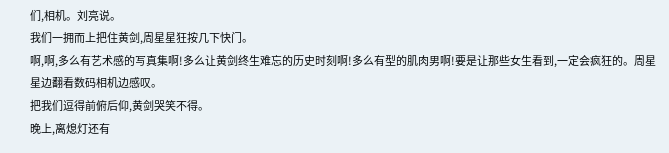们,相机。刘亮说。
我们一拥而上把住黄剑,周星星狂按几下快门。
啊,啊,多么有艺术感的写真集啊!多么让黄剑终生难忘的历史时刻啊!多么有型的肌肉男啊!要是让那些女生看到,一定会疯狂的。周星星边翻看数码相机边感叹。
把我们逗得前俯后仰,黄剑哭笑不得。
晚上,离熄灯还有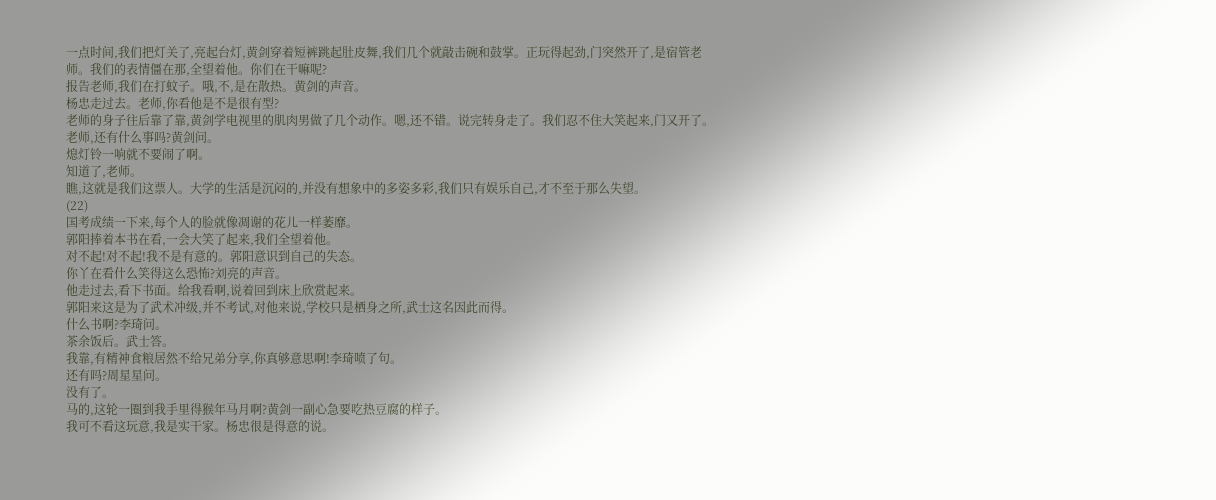一点时间,我们把灯关了,亮起台灯,黄剑穿着短裤跳起肚皮舞,我们几个就敲击碗和鼓掌。正玩得起劲,门突然开了,是宿管老师。我们的表情僵在那,全望着他。你们在干嘛呢?
报告老师,我们在打蚊子。哦,不,是在散热。黄剑的声音。
杨忠走过去。老师,你看他是不是很有型?
老师的身子往后靠了靠,黄剑学电视里的肌肉男做了几个动作。嗯,还不错。说完转身走了。我们忍不住大笑起来,门又开了。
老师,还有什么事吗?黄剑问。
熄灯铃一响就不要闹了啊。
知道了,老师。
瞧,这就是我们这票人。大学的生活是沉闷的,并没有想象中的多姿多彩,我们只有娱乐自己,才不至于那么失望。
(22)
国考成绩一下来,每个人的脸就像凋谢的花儿一样萎靡。
郭阳捧着本书在看,一会大笑了起来,我们全望着他。
对不起!对不起!我不是有意的。郭阳意识到自己的失态。
你丫在看什么笑得这么恐怖?刘亮的声音。
他走过去,看下书面。给我看啊,说着回到床上欣赏起来。
郭阳来这是为了武术冲级,并不考试,对他来说,学校只是栖身之所,武士这名因此而得。
什么书啊?李琦问。
茶余饭后。武士答。
我靠,有精神食粮居然不给兄弟分享,你真够意思啊!李琦喷了句。
还有吗?周星星问。
没有了。
马的,这轮一圈到我手里得猴年马月啊?黄剑一副心急要吃热豆腐的样子。
我可不看这玩意,我是实干家。杨忠很是得意的说。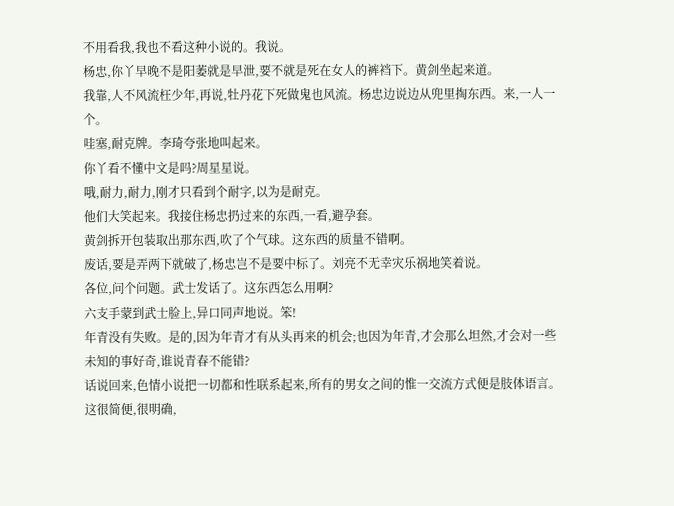不用看我,我也不看这种小说的。我说。
杨忠,你丫早晚不是阳萎就是早泄,要不就是死在女人的裤裆下。黄剑坐起来道。
我靠,人不风流枉少年,再说,牡丹花下死做鬼也风流。杨忠边说边从兜里掏东西。来,一人一个。
哇塞,耐克牌。李琦夸张地叫起来。
你丫看不懂中文是吗?周星星说。
哦,耐力,耐力,刚才只看到个耐字,以为是耐克。
他们大笑起来。我接住杨忠扔过来的东西,一看,避孕套。
黄剑拆开包装取出那东西,吹了个气球。这东西的质量不错啊。
废话,要是弄两下就破了,杨忠岂不是要中标了。刘亮不无幸灾乐祸地笑着说。
各位,问个问题。武士发话了。这东西怎么用啊?
六支手蒙到武士脸上,异口同声地说。笨!
年青没有失败。是的,因为年青才有从头再来的机会;也因为年青,才会那么坦然,才会对一些未知的事好奇,谁说青春不能错?
话说回来,色情小说把一切都和性联系起来,所有的男女之间的惟一交流方式便是肢体语言。这很简便,很明确,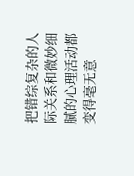把错综复杂的人际关系和微妙细腻的心理活动都变得毫无意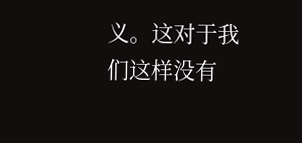义。这对于我们这样没有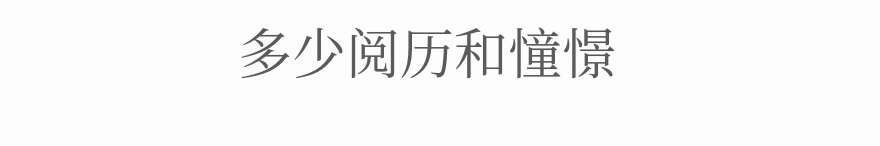多少阅历和憧憬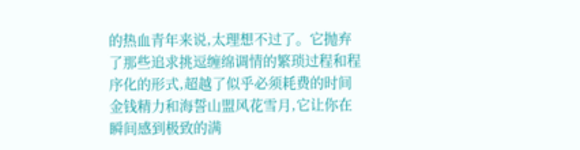的热血青年来说,太理想不过了。它抛弃了那些追求挑逗缠绵调情的繁琐过程和程序化的形式,超越了似乎必须耗费的时间金钱精力和海誓山盟风花雪月,它让你在瞬间感到极致的满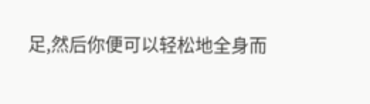足,然后你便可以轻松地全身而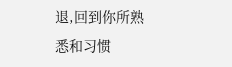退,回到你所熟悉和习惯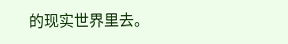的现实世界里去。